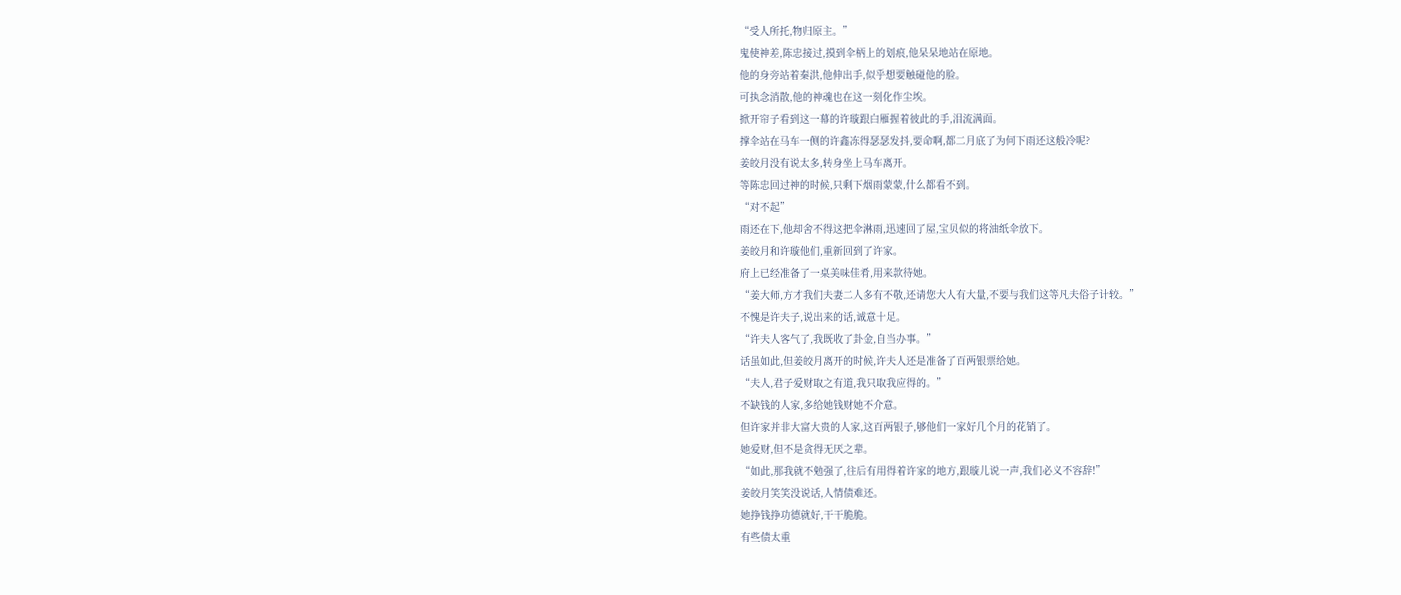“受人所托,物归原主。”
鬼使神差,陈忠接过,摸到伞柄上的划痕,他呆呆地站在原地。
他的身旁站着秦洪,他伸出手,似乎想要触碰他的脸。
可执念消散,他的神魂也在这一刻化作尘埃。
掀开帘子看到这一幕的许璇跟白雁握着彼此的手,泪流满面。
撑伞站在马车一侧的许鑫冻得瑟瑟发抖,要命啊,都二月底了为何下雨还这般冷呢?
姜皎月没有说太多,转身坐上马车离开。
等陈忠回过神的时候,只剩下烟雨蒙蒙,什么都看不到。
“对不起”
雨还在下,他却舍不得这把伞淋雨,迅速回了屋,宝贝似的将油纸伞放下。
姜皎月和许璇他们,重新回到了许家。
府上已经准备了一桌美味佳肴,用来款待她。
“姜大师,方才我们夫妻二人多有不敬,还请您大人有大量,不要与我们这等凡夫俗子计较。”
不愧是许夫子,说出来的话,诚意十足。
“许夫人客气了,我既收了卦金,自当办事。”
话虽如此,但姜皎月离开的时候,许夫人还是准备了百两银票给她。
“夫人,君子爱财取之有道,我只取我应得的。”
不缺钱的人家,多给她钱财她不介意。
但许家并非大富大贵的人家,这百两银子,够他们一家好几个月的花销了。
她爱财,但不是贪得无厌之辈。
“如此,那我就不勉强了,往后有用得着许家的地方,跟璇儿说一声,我们必义不容辞!”
姜皎月笑笑没说话,人情债难还。
她挣钱挣功德就好,干干脆脆。
有些债太重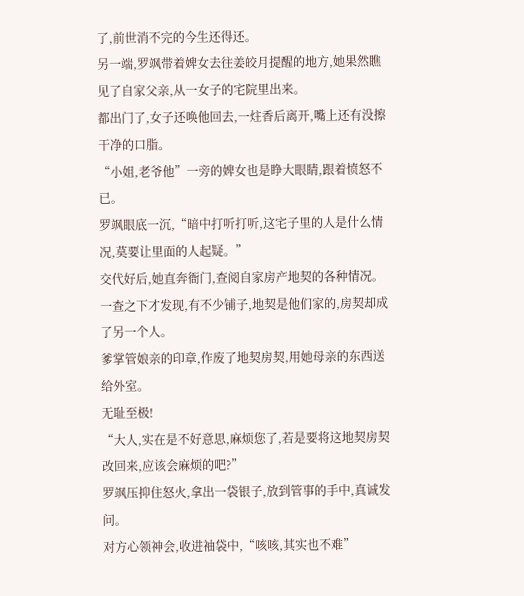了,前世消不完的今生还得还。
另一端,罗飒带着婢女去往姜皎月提醒的地方,她果然瞧见了自家父亲,从一女子的宅院里出来。
都出门了,女子还唤他回去,一炷香后离开,嘴上还有没擦干净的口脂。
“小姐,老爷他”一旁的婢女也是睁大眼睛,跟着愤怒不已。
罗飒眼底一沉,“暗中打听打听,这宅子里的人是什么情况,莫要让里面的人起疑。”
交代好后,她直奔衙门,查阅自家房产地契的各种情况。
一查之下才发现,有不少铺子,地契是他们家的,房契却成了另一个人。
爹掌管娘亲的印章,作废了地契房契,用她母亲的东西送给外室。
无耻至极!
“大人,实在是不好意思,麻烦您了,若是要将这地契房契改回来,应该会麻烦的吧?”
罗飒压抑住怒火,拿出一袋银子,放到管事的手中,真诚发问。
对方心领神会,收进袖袋中,“咳咳,其实也不难”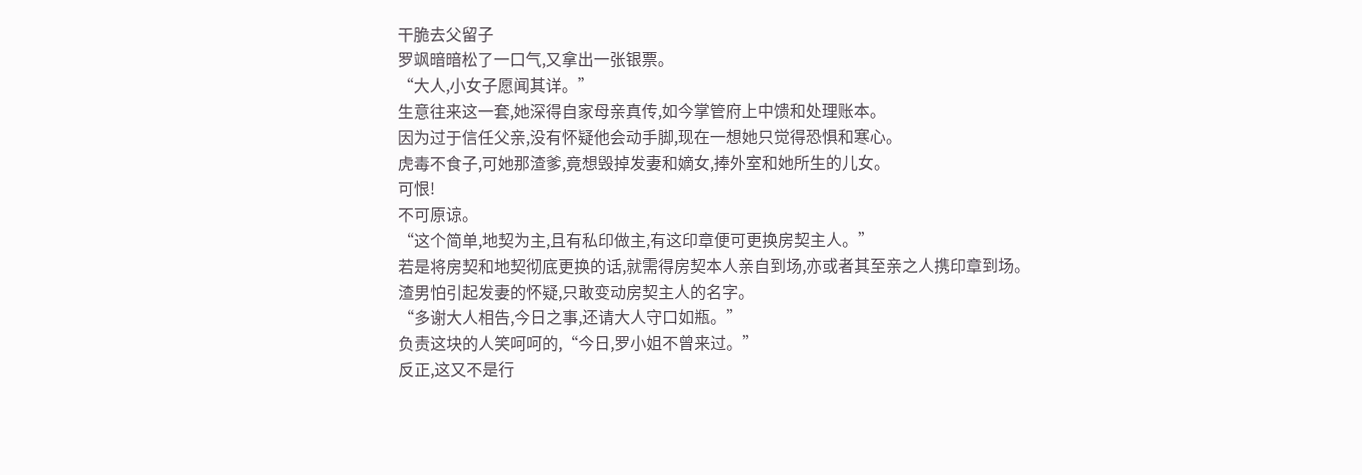干脆去父留子
罗飒暗暗松了一口气,又拿出一张银票。
“大人,小女子愿闻其详。”
生意往来这一套,她深得自家母亲真传,如今掌管府上中馈和处理账本。
因为过于信任父亲,没有怀疑他会动手脚,现在一想她只觉得恐惧和寒心。
虎毒不食子,可她那渣爹,竟想毁掉发妻和嫡女,捧外室和她所生的儿女。
可恨!
不可原谅。
“这个简单,地契为主,且有私印做主,有这印章便可更换房契主人。”
若是将房契和地契彻底更换的话,就需得房契本人亲自到场,亦或者其至亲之人携印章到场。
渣男怕引起发妻的怀疑,只敢变动房契主人的名字。
“多谢大人相告,今日之事,还请大人守口如瓶。”
负责这块的人笑呵呵的,“今日,罗小姐不曾来过。”
反正,这又不是行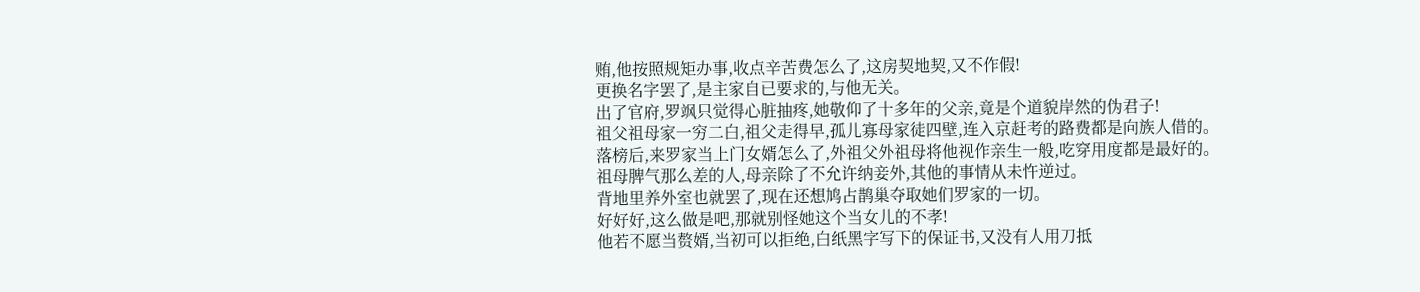贿,他按照规矩办事,收点辛苦费怎么了,这房契地契,又不作假!
更换名字罢了,是主家自已要求的,与他无关。
出了官府,罗飒只觉得心脏抽疼,她敬仰了十多年的父亲,竟是个道貌岸然的伪君子!
祖父祖母家一穷二白,祖父走得早,孤儿寡母家徒四壁,连入京赶考的路费都是向族人借的。
落榜后,来罗家当上门女婿怎么了,外祖父外祖母将他视作亲生一般,吃穿用度都是最好的。
祖母脾气那么差的人,母亲除了不允许纳妾外,其他的事情从未忤逆过。
背地里养外室也就罢了,现在还想鸠占鹊巢夺取她们罗家的一切。
好好好,这么做是吧,那就别怪她这个当女儿的不孝!
他若不愿当赘婿,当初可以拒绝,白纸黑字写下的保证书,又没有人用刀抵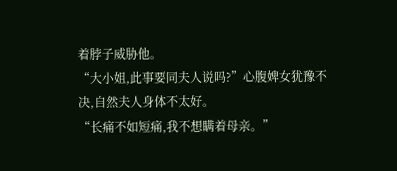着脖子威胁他。
“大小姐,此事要同夫人说吗?”心腹婢女犹豫不决,自然夫人身体不太好。
“长痛不如短痛,我不想瞒着母亲。”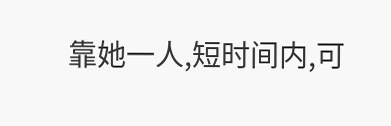靠她一人,短时间内,可